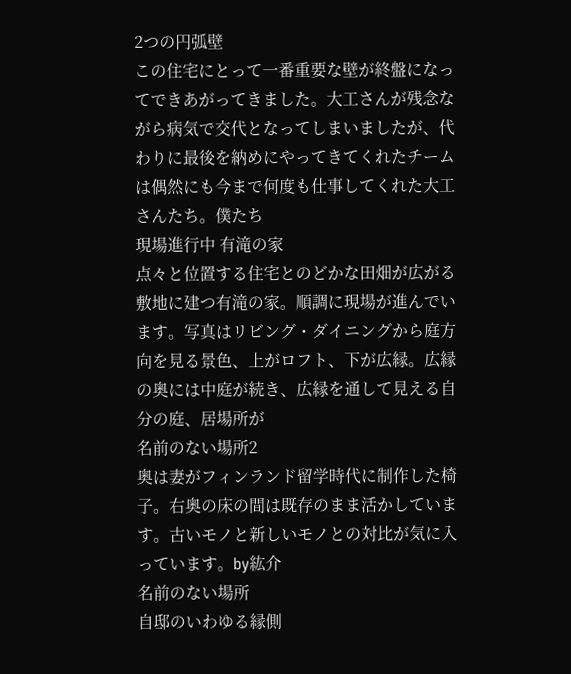2つの円弧壁
この住宅にとって一番重要な壁が終盤になってできあがってきました。大工さんが残念ながら病気で交代となってしまいましたが、代わりに最後を納めにやってきてくれたチームは偶然にも今まで何度も仕事してくれた大工さんたち。僕たち
現場進行中 有滝の家
点々と位置する住宅とのどかな田畑が広がる敷地に建つ有滝の家。順調に現場が進んでいます。写真はリビング・ダイニングから庭方向を見る景色、上がロフト、下が広縁。広縁の奥には中庭が続き、広縁を通して見える自分の庭、居場所が
名前のない場所2
奥は妻がフィンランド留学時代に制作した椅子。右奥の床の間は既存のまま活かしています。古いモノと新しいモノとの対比が気に入っています。by紘介
名前のない場所
自邸のいわゆる縁側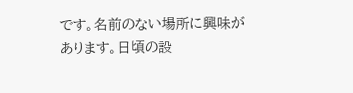です。名前のない場所に興味があります。日頃の設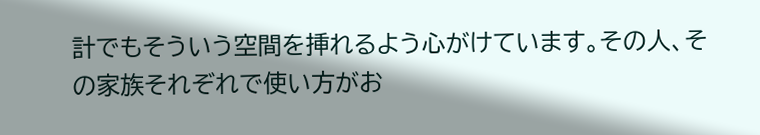計でもそういう空間を挿れるよう心がけています。その人、その家族それぞれで使い方がお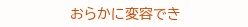おらかに変容でき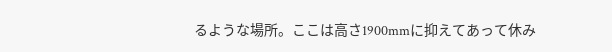るような場所。ここは高さ1900mmに抑えてあって休み